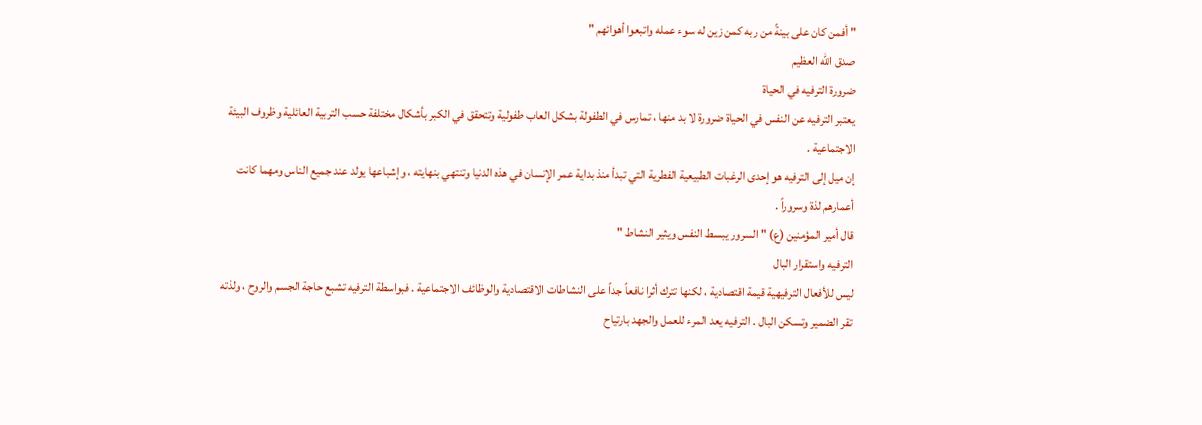" أفمن كان على بينةً من ربه كمن زين له سوء عمله واتبعوا أهوائهم "
صدق الله العظيم
ضرورة الترفيه في الحياة
يعتبر الترفيه عن النفس في الحياة ضرورة لا بد منها ، تمارس في الطفولة بشكل العاب طفولية وتتحقق في الكبر بأشكال مختلفة حسب التربية العائلية وظروف البيئة الاجتماعية .
إن ميل إلى الترفيه هو إحدى الرغبات الطبيعية الفطرية التي تبدأ منذ بداية عمر الإنسان في هذه الدنيا وتنتهي بنهايته ، وإشباعها يولد عند جميع الناس ومهما كانت أعمارهم لذة وسروراً .
قال أمير المؤمنين (ع) " السرور يبسط النفس ويثير النشاط "
الترفيه واستقرار البال
ليس للأفعال الترفيهية قيمة اقتصادية ، لكنها تترك أثرا نافعاً جداً على النشاطات الاقتصادية والوظائف الاجتماعية . فبواسطة الترفيه تشبع حاجة الجسم والروح ، ولذته تقر الضمير وتسكن البال . الترفيه يعد المرء للعمل والجهد بارتياح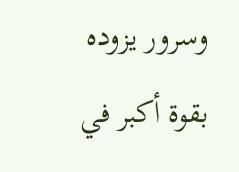وسرور يزوده بقوة أكبر في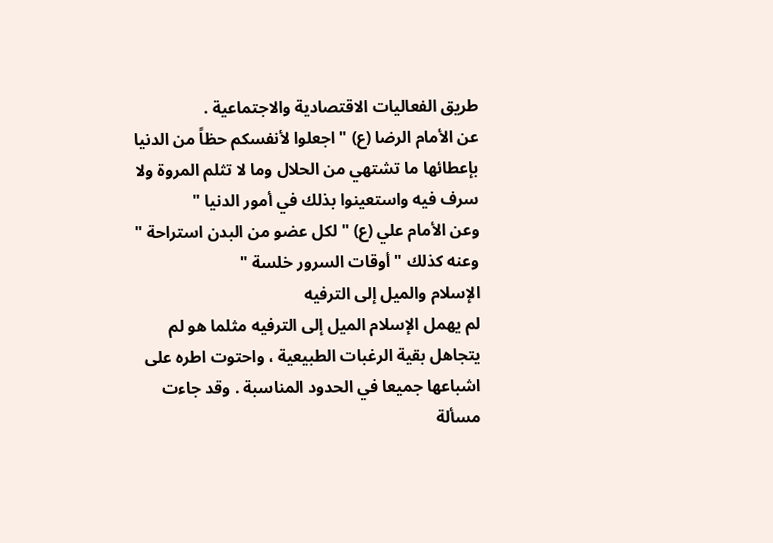طريق الفعاليات الاقتصادية والاجتماعية .
عن الأمام الرضا (ع) " اجعلوا لأنفسكم حظاً من الدنيا بإعطائها ما تشتهي من الحلال وما لا تثلم المروة ولا سرف فيه واستعينوا بذلك في أمور الدنيا "
وعن الأمام علي (ع) " لكل عضو من البدن استراحة "
وعنه كذلك " أوقات السرور خلسة "
الإسلام والميل إلى الترفيه
لم يهمل الإسلام الميل إلى الترفيه مثلما هو لم يتجاهل بقية الرغبات الطبيعية ، واحتوت اطره على اشباعها جميعا في الحدود المناسبة . وقد جاءت مسألة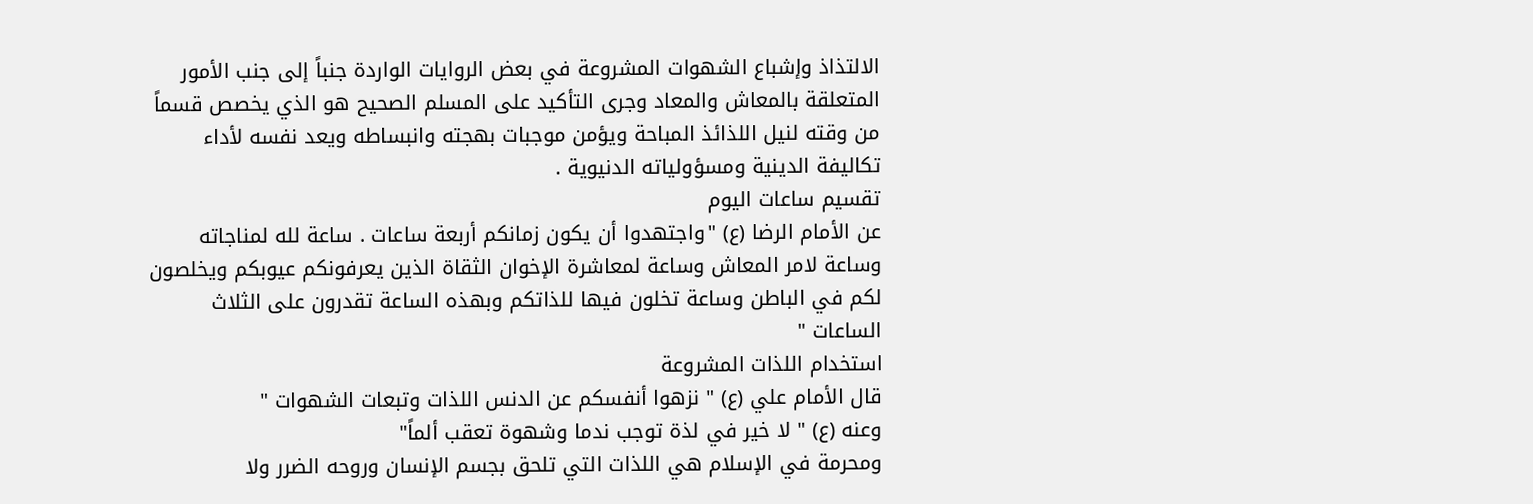الالتذاذ وإشباع الشهوات المشروعة في بعض الروايات الواردة جنباً إلى جنب الأمور المتعلقة بالمعاش والمعاد وجرى التأكيد على المسلم الصحيح هو الذي يخصص قسماً من وقته لنيل اللذائذ المباحة ويؤمن موجبات بهجته وانبساطه ويعد نفسه لأداء تكاليفة الدينية ومسؤولياته الدنيوية .
تقسيم ساعات اليوم
عن الأمام الرضا (ع) "واجتهدوا أن يكون زمانكم أربعة ساعات . ساعة لله لمناجاته وساعة لامر المعاش وساعة لمعاشرة الإخوان الثقاة الذين يعرفونكم عيوبكم ويخلصون لكم في الباطن وساعة تخلون فيها للذاتكم وبهذه الساعة تقدرون على الثلاث الساعات "
استخدام اللذات المشروعة
قال الأمام علي (ع) " نزهوا أنفسكم عن الدنس اللذات وتبعات الشهوات "
وعنه (ع) " لا خير في لذة توجب ندما وشهوة تعقب ألماً"
ومحرمة في الإسلام هي اللذات التي تلحق بجسم الإنسان وروحه الضرر ولا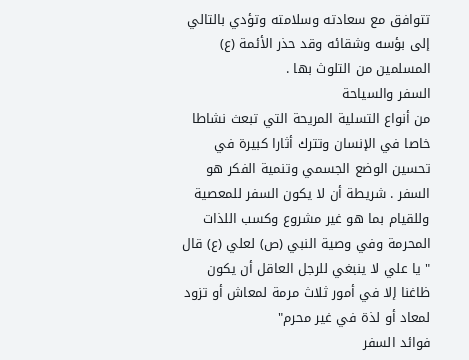تتوافق مع سعادته وسلامته وتؤدي بالتالي إلى بؤسه وشقائه وقد حذر الأئمة (ع) المسلمين من التلوث بها .
السفر والسياحة
من أنواع التسلية المريحة التي تبعث نشاطا خاصا في الإنسان وتترك أثارا كبيرة في تحسين الوضع الجسمي وتنمية الفكر هو السفر . شريطة أن لا يكون السفر للمعصية وللقيام بما هو غير مشروع وكسب اللذات المحرمة وفي وصية النبي (ص) لعلي (ع) قال " يا علي لا ينبغي للرجل العاقل أن يكون ظاغنا إلا في أمور ثلاث مرمة لمعاش أو تزود لمعاد أو لذة في غير محرم"
فوائد السفر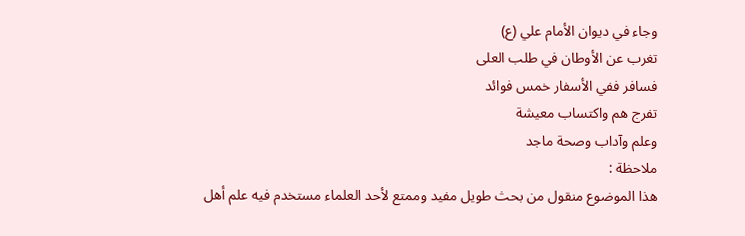وجاء في ديوان الأمام علي (ع)
تغرب عن الأوطان في طلب العلى
فسافر ففي الأسفار خمس فوائد
تفرج هم واكتساب معيشة
وعلم وآداب وصحة ماجد
ملاحظة :
هذا الموضوع منقول من بحث طويل مفيد وممتع لأحد العلماء مستخدم فيه علم أهل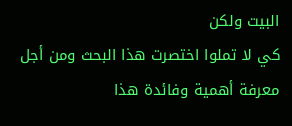البيت ولكن
كي لا تملوا اختصرت هذا البحث ومن أجل معرفة أهمية وفائدة هذا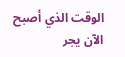الوقت الذي أصبح
الآن يجر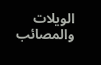الويلات والمصائب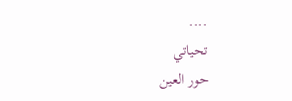....
تحياتي
حور العين